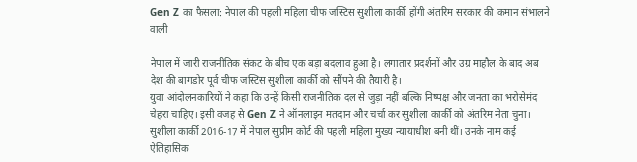Gen Z का फैसला: नेपाल की पहली महिला चीफ जस्टिस सुशीला कार्की होंगी अंतरिम सरकार की कमान संभालने वाली

नेपाल में जारी राजनीतिक संकट के बीच एक बड़ा बदलाव हुआ है। लगातार प्रदर्शनों और उग्र माहौल के बाद अब देश की बागडोर पूर्व चीफ जस्टिस सुशीला कार्की को सौंपने की तैयारी है।
युवा आंदोलनकारियों ने कहा कि उन्हें किसी राजनीतिक दल से जुड़ा नहीं बल्कि निष्पक्ष और जनता का भरोसेमंद चेहरा चाहिए। इसी वजह से Gen Z ने ऑनलाइन मतदान और चर्चा कर सुशीला कार्की को अंतरिम नेता चुना।
सुशीला कार्की 2016-17 में नेपाल सुप्रीम कोर्ट की पहली महिला मुख्य न्यायाधीश बनी थीं। उनके नाम कई ऐतिहासिक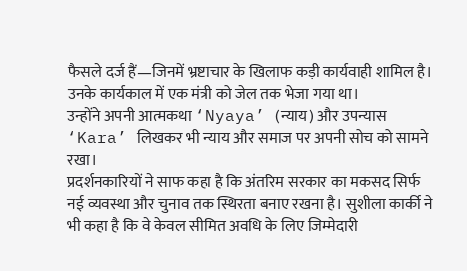फैसले दर्ज हैं—जिनमें भ्रष्टाचार के खिलाफ कड़ी कार्यवाही शामिल है। उनके कार्यकाल में एक मंत्री को जेल तक भेजा गया था।
उन्होंने अपनी आत्मकथा ‘Nyaya’ (न्याय) और उपन्यास ‘Kara’ लिखकर भी न्याय और समाज पर अपनी सोच को सामने रखा।
प्रदर्शनकारियों ने साफ कहा है कि अंतरिम सरकार का मकसद सिर्फ नई व्यवस्था और चुनाव तक स्थिरता बनाए रखना है। सुशीला कार्की ने भी कहा है कि वे केवल सीमित अवधि के लिए जिम्मेदारी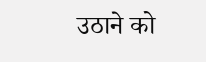उठाने को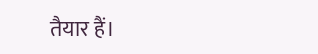तैयार हैं।